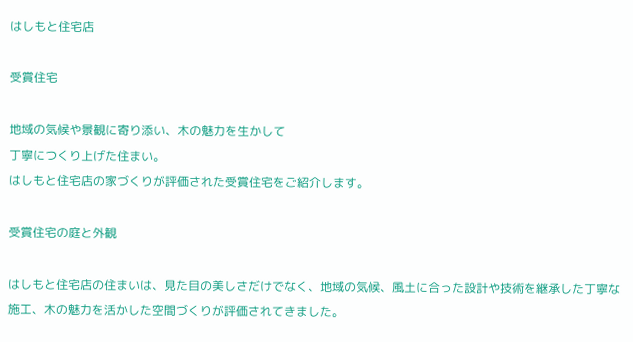はしもと住宅店

受賞住宅

地域の気候や景観に寄り添い、木の魅力を生かして
丁寧につくり上げた住まい。
はしもと住宅店の家づくりが評価された受賞住宅をご紹介します。

受賞住宅の庭と外観

はしもと住宅店の住まいは、見た目の美しさだけでなく、地域の気候、風土に合った設計や技術を継承した丁寧な施工、木の魅力を活かした空間づくりが評価されてきました。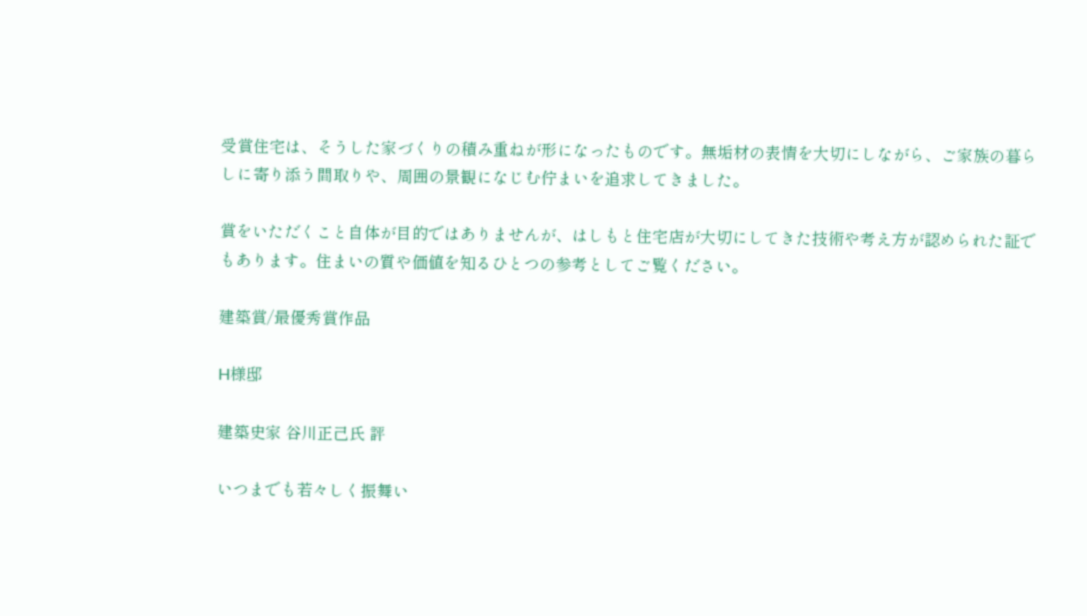受賞住宅は、そうした家づくりの積み重ねが形になったものです。無垢材の表情を大切にしながら、ご家族の暮らしに寄り添う間取りや、周囲の景観になじむ佇まいを追求してきました。

賞をいただくこと自体が目的ではありませんが、はしもと住宅店が大切にしてきた技術や考え方が認められた証でもあります。住まいの質や価値を知るひとつの参考としてご覧ください。

建築賞/最優秀賞作品

H様邸

建築史家 谷川正己氏 評

いつまでも若々しく振舞い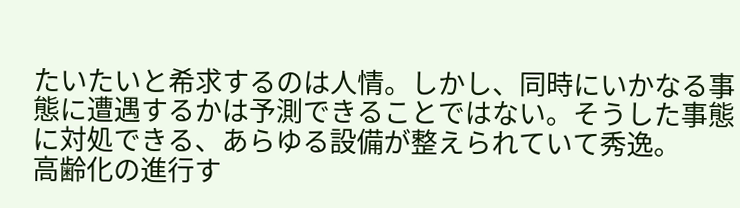たいたいと希求するのは人情。しかし、同時にいかなる事態に遭遇するかは予測できることではない。そうした事態に対処できる、あらゆる設備が整えられていて秀逸。
高齢化の進行す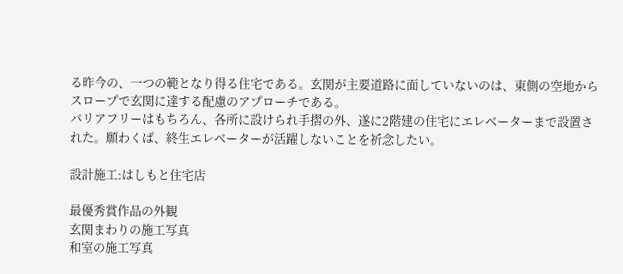る昨今の、一つの範となり得る住宅である。玄関が主要道路に面していないのは、東側の空地からスロープで玄関に達する配慮のアプローチである。
バリアフリーはもちろん、各所に設けられ手摺の外、遂に2階建の住宅にエレベーターまで設置された。願わくば、終生エレベーターが活躍しないことを祈念したい。

設計施工:はしもと住宅店

最優秀賞作品の外観
玄関まわりの施工写真
和室の施工写真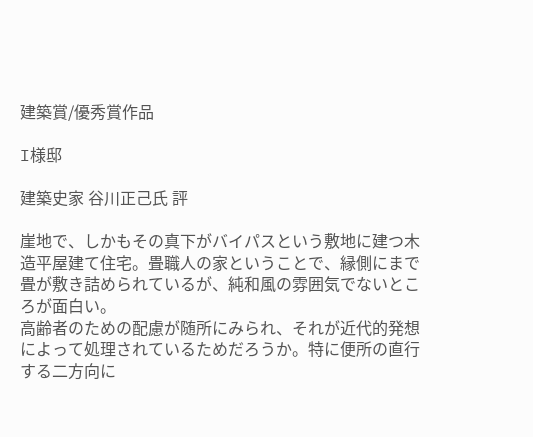建築賞/優秀賞作品

I様邸

建築史家 谷川正己氏 評

崖地で、しかもその真下がバイパスという敷地に建つ木造平屋建て住宅。畳職人の家ということで、縁側にまで畳が敷き詰められているが、純和風の雰囲気でないところが面白い。
高齢者のための配慮が随所にみられ、それが近代的発想によって処理されているためだろうか。特に便所の直行する二方向に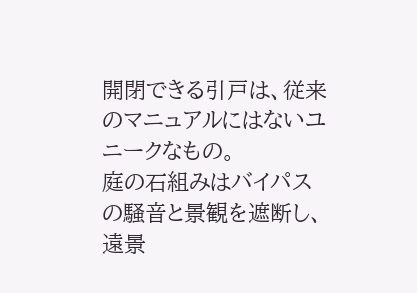開閉できる引戸は、従来のマニュアルにはないユニークなもの。
庭の石組みはバイパスの騒音と景観を遮断し、遠景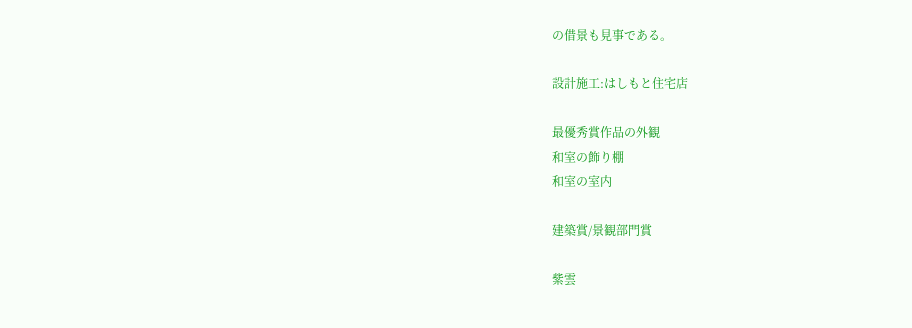の借景も見事である。

設計施工:はしもと住宅店

最優秀賞作品の外観
和室の飾り棚
和室の室内

建築賞/景観部門賞

紫雲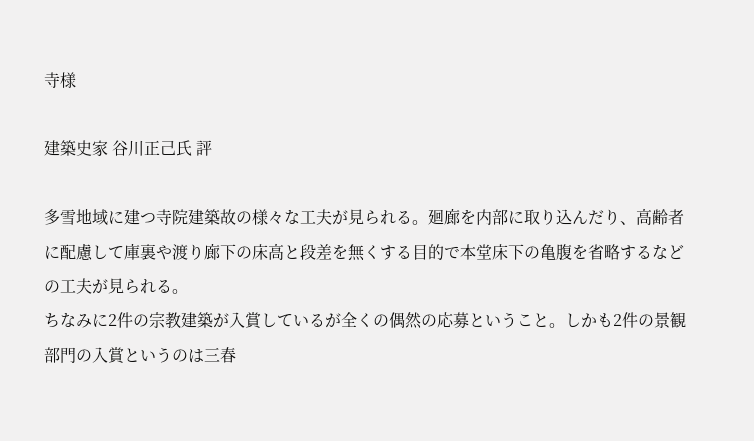寺様

建築史家 谷川正己氏 評

多雪地域に建つ寺院建築故の様々な工夫が見られる。廻廊を内部に取り込んだり、高齢者に配慮して庫裏や渡り廊下の床高と段差を無くする目的で本堂床下の亀腹を省略するなどの工夫が見られる。
ちなみに2件の宗教建築が入賞しているが全くの偶然の応募ということ。しかも2件の景観部門の入賞というのは三春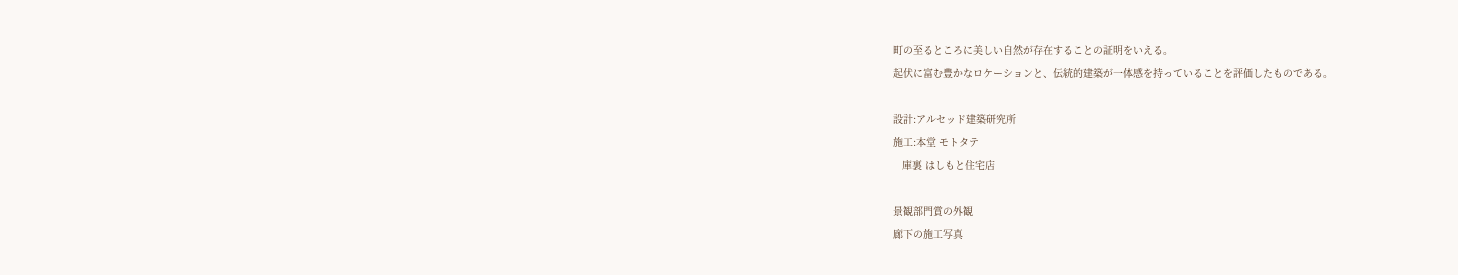町の至るところに美しい自然が存在することの証明をいえる。
起伏に富む豊かなロケーションと、伝統的建築が一体感を持っていることを評価したものである。

設計:アルセッド建築研究所
施工:本堂 モトタテ
   庫裏 はしもと住宅店

景観部門賞の外観
廊下の施工写真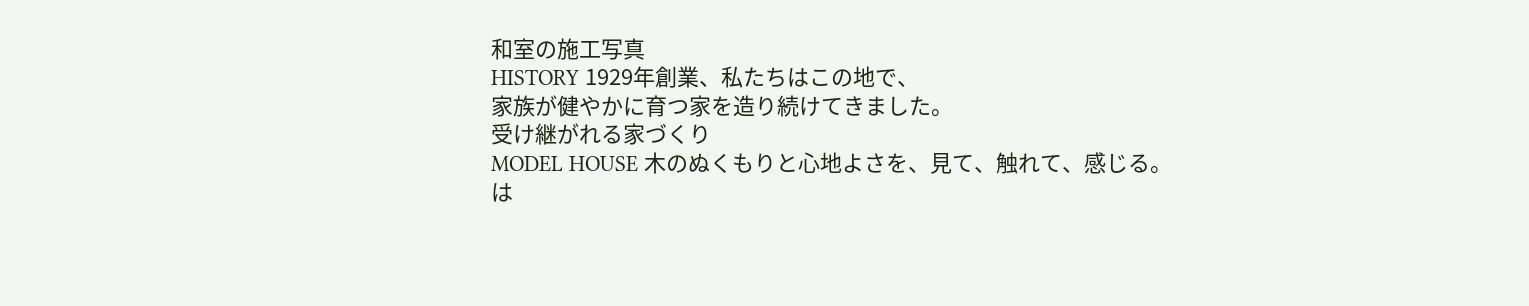和室の施工写真
HISTORY 1929年創業、私たちはこの地で、
家族が健やかに育つ家を造り続けてきました。
受け継がれる家づくり
MODEL HOUSE 木のぬくもりと心地よさを、見て、触れて、感じる。
は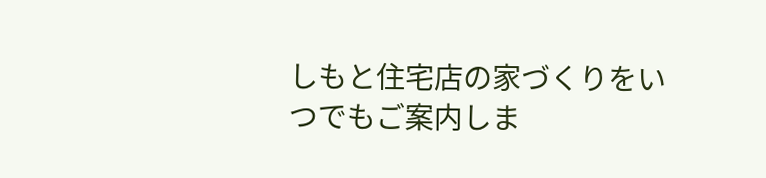しもと住宅店の家づくりをいつでもご案内しま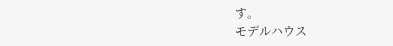す。
モデルハウス